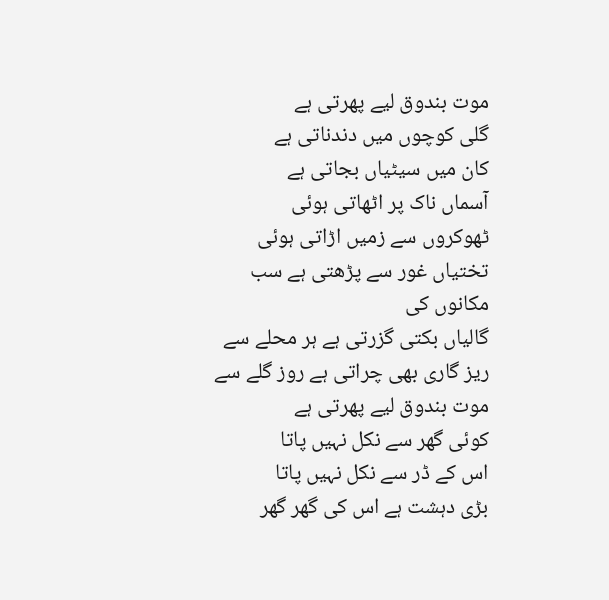موت بندوق لیے پھرتی ہے
گلی کوچوں میں دندناتی ہے
کان میں سیٹیاں بجاتی ہے
آسماں ناک پر اٹھاتی ہوئی
ٹھوکروں سے زمیں اڑاتی ہوئی
تختیاں غور سے پڑھتی ہے سب مکانوں کی
گالیاں بکتی گزرتی ہے ہر محلے سے
ریز گاری بھی چراتی ہے روز گلے سے
موت بندوق لیے پھرتی ہے
کوئی گھر سے نکل نہیں پاتا
اس کے ڈر سے نکل نہیں پاتا
بڑی دہشت ہے اس کی گھر گھر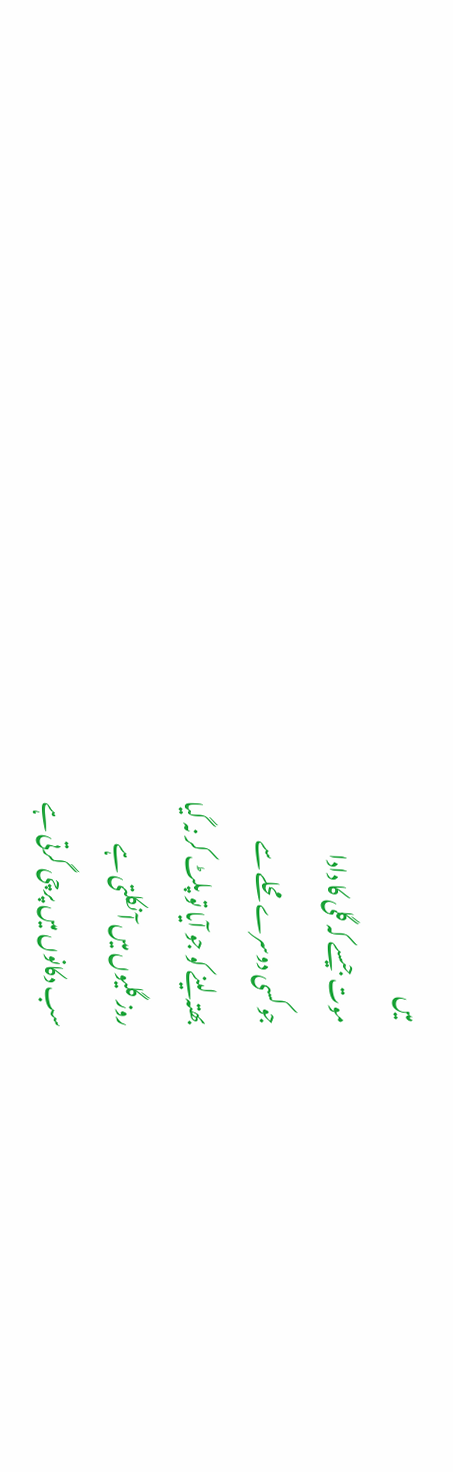میں
موت جیسے کہ گلی کا دادا
جو کسی دوسرے محلے سے
بھتہ لینے کو جو آیا تو پلٹ کر نہ گیا
روز گلیوں میں آ نکلتی ہے
سب دکانوں میں پرچی گرتی ہے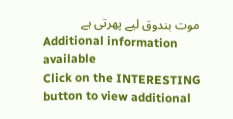موت بندوق لیے پھرتی ہے
Additional information available
Click on the INTERESTING button to view additional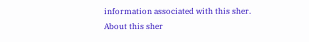information associated with this sher.
About this sher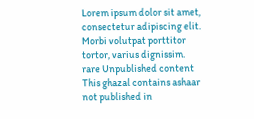Lorem ipsum dolor sit amet, consectetur adipiscing elit. Morbi volutpat porttitor tortor, varius dignissim.
rare Unpublished content
This ghazal contains ashaar not published in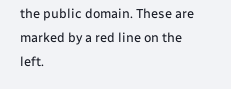the public domain. These are marked by a red line on the left.